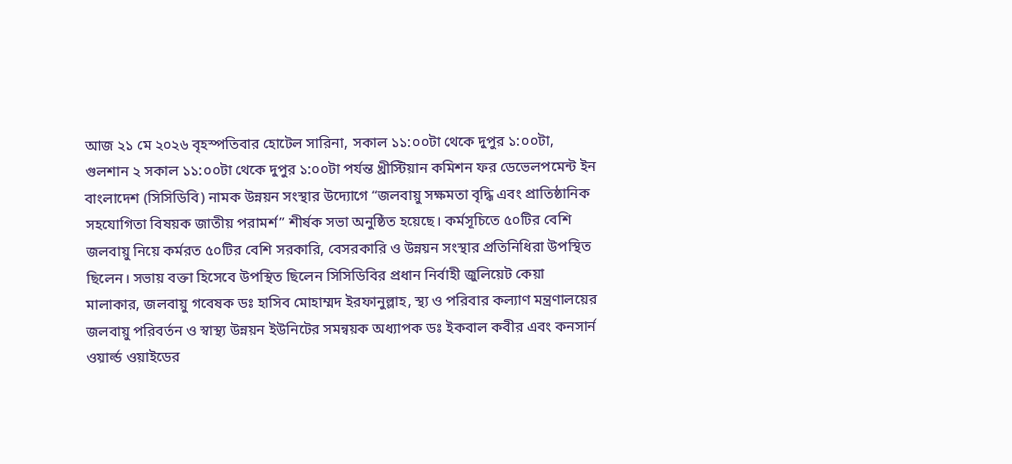আজ ২১ মে ২০২৬ বৃহস্পতিবার হোটেল সারিনা, সকাল ১১:০০টা থেকে দুপুর ১:০০টা, গুলশান ২ সকাল ১১:০০টা থেকে দুপুর ১:০০টা পর্যন্ত খ্রীস্টিয়ান কমিশন ফর ডেভেলপমেন্ট ইন বাংলাদেশ (সিসিডিবি) নামক উন্নয়ন সংস্থার উদ্যোগে “জলবায়ু সক্ষমতা বৃদ্ধি এবং প্রাতিষ্ঠানিক সহযোগিতা বিষয়ক জাতীয় পরামর্শ” শীর্ষক সভা অনুষ্ঠিত হয়েছে। কর্মসূচিতে ৫০টির বেশি জলবায়ু নিয়ে কর্মরত ৫০টির বেশি সরকারি, বেসরকারি ও উন্নয়ন সংস্থার প্রতিনিধিরা উপস্থিত ছিলেন। সভায় বক্তা হিসেবে উপস্থিত ছিলেন সিসিডিবির প্রধান নির্বাহী জুলিয়েট কেয়া মালাকার, জলবায়ু গবেষক ডঃ হাসিব মোহাম্মদ ইরফানুল্লাহ, স্থ্য ও পরিবার কল্যাণ মন্ত্রণালয়ের জলবায়ু পরিবর্তন ও স্বাস্থ্য উন্নয়ন ইউনিটের সমন্বয়ক অধ্যাপক ডঃ ইকবাল কবীর এবং কনসার্ন ওয়ার্ল্ড ওয়াইডের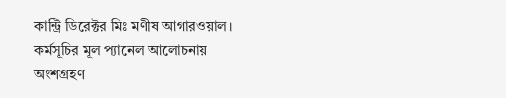কান্ট্রি ডিরেক্টর মিঃ মণীষ আগারওয়াল।
কর্মসূচির মূল প্যানেল আলোচনায় অংশগ্রহণ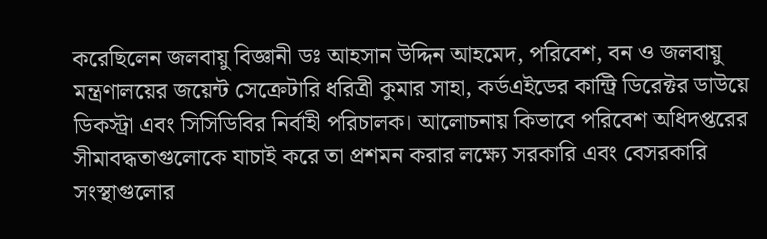করেছিলেন জলবায়ু বিজ্ঞানী ডঃ আহসান উদ্দিন আহমেদ, পরিবেশ, বন ও জলবায়ু মন্ত্রণালয়ের জয়েন্ট সেক্রেটারি ধরিত্রী কুমার সাহা, কর্ডএইডের কান্ট্রি ডিরেক্টর ডাউয়ে ডিকস্ট্রা এবং সিসিডিবির নির্বাহী পরিচালক। আলোচনায় কিভাবে পরিবেশ অধিদপ্তরের সীমাবদ্ধতাগুলোকে যাচাই করে তা প্রশমন করার লক্ষ্যে সরকারি এবং বেসরকারি সংস্থাগুলোর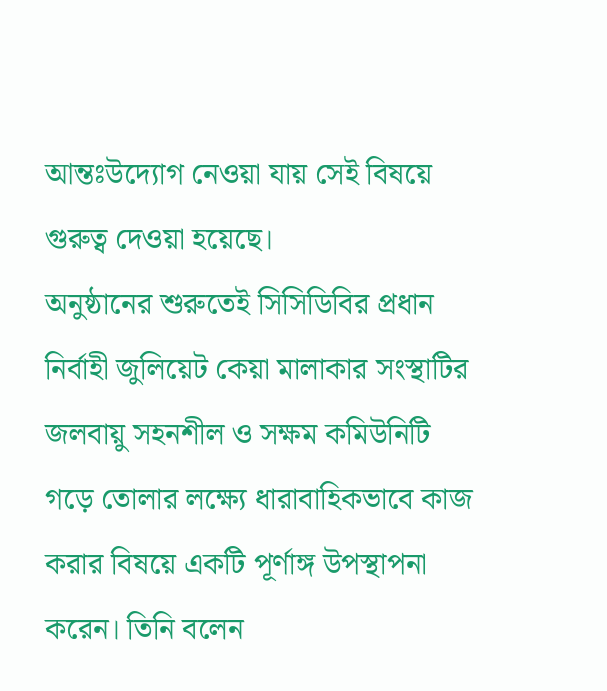আন্তঃউদ্যোগ নেওয়া যায় সেই বিষয়ে গুরুত্ব দেওয়া হয়েছে।
অনুষ্ঠানের শুরুতেই সিসিডিবির প্রধান নির্বাহী জুলিয়েট কেয়া মালাকার সংস্থাটির জলবায়ু সহনশীল ও সক্ষম কমিউনিটি গড়ে তোলার লক্ষ্যে ধারাবাহিকভাবে কাজ করার বিষয়ে একটি পূর্ণাঙ্গ উপস্থাপনা করেন। তিনি বলেন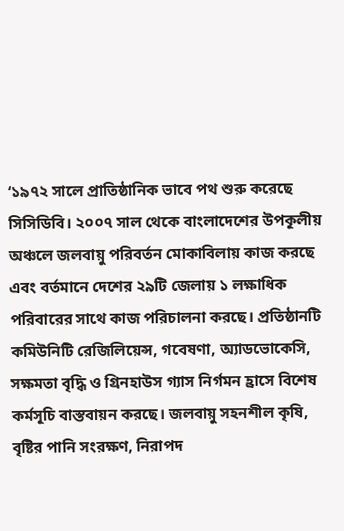‘১৯৭২ সালে প্রাতিষ্ঠানিক ভাবে পথ শুরু করেছে সিসিডিবি। ২০০৭ সাল থেকে বাংলাদেশের উপকূলীয় অঞ্চলে জলবায়ু পরিবর্তন মোকাবিলায় কাজ করছে এবং বর্তমানে দেশের ২৯টি জেলায় ১ লক্ষাধিক পরিবারের সাথে কাজ পরিচালনা করছে। প্রতিষ্ঠানটি কমিউনিটি রেজিলিয়েন্স, গবেষণা, অ্যাডভোকেসি, সক্ষমতা বৃদ্ধি ও গ্রিনহাউস গ্যাস নির্গমন হ্রাসে বিশেষ কর্মসূচি বাস্তবায়ন করছে। জলবায়ু সহনশীল কৃষি, বৃষ্টির পানি সংরক্ষণ, নিরাপদ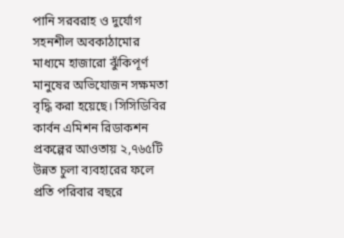পানি সরবরাহ ও দুর্যোগ সহনশীল অবকাঠামোর মাধ্যমে হাজারো ঝুঁকিপূর্ণ মানুষের অভিযোজন সক্ষমতা বৃদ্ধি করা হয়েছে। সিসিডিবির কার্বন এমিশন রিডাকশন প্রকল্পের আওতায় ২,৭৬৫টি উন্নত চুলা ব্যবহারের ফলে প্রতি পরিবার বছরে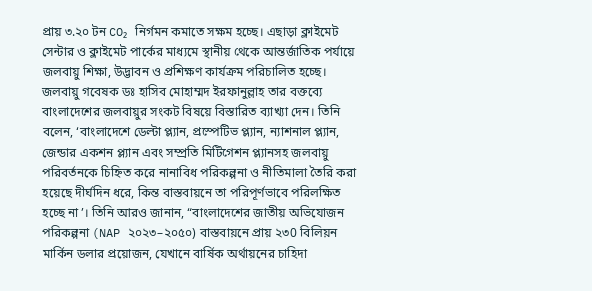প্রায় ৩.২০ টন CO₂ নির্গমন কমাতে সক্ষম হচ্ছে। এছাড়া ক্লাইমেট সেন্টার ও ক্লাইমেট পার্কের মাধ্যমে স্থানীয় থেকে আন্তর্জাতিক পর্যায়ে জলবায়ু শিক্ষা, উদ্ভাবন ও প্রশিক্ষণ কার্যক্রম পরিচালিত হচ্ছে।
জলবায়ু গবেষক ডঃ হাসিব মোহাম্মদ ইরফানুল্লাহ তার বক্তব্যে বাংলাদেশের জলবায়ুর সংকট বিষয়ে বিস্তারিত ব্যাখ্যা দেন। তিনি বলেন, ‘বাংলাদেশে ডেল্টা প্ল্যান, প্রস্পেটিভ প্ল্যান, ন্যাশনাল প্ল্যান, জেন্ডার একশন প্ল্যান এবং সম্প্রতি মিটিগেশন প্ল্যানসহ জলবায়ু পরিবর্তনকে চিহ্নিত করে নানাবিধ পরিকল্পনা ও নীতিমালা তৈরি করা হয়েছে দীর্ঘদিন ধরে, কিন্ত বাস্তবায়নে তা পরিপূর্ণভাবে পরিলক্ষিত হচ্ছে না’। তিনি আরও জানান, “বাংলাদেশের জাতীয় অভিযোজন পরিকল্পনা (NAP ২০২৩–২০৫০) বাস্তবায়নে প্রায় ২৩0 বিলিয়ন মার্কিন ডলার প্রয়োজন, যেখানে বার্ষিক অর্থায়নের চাহিদা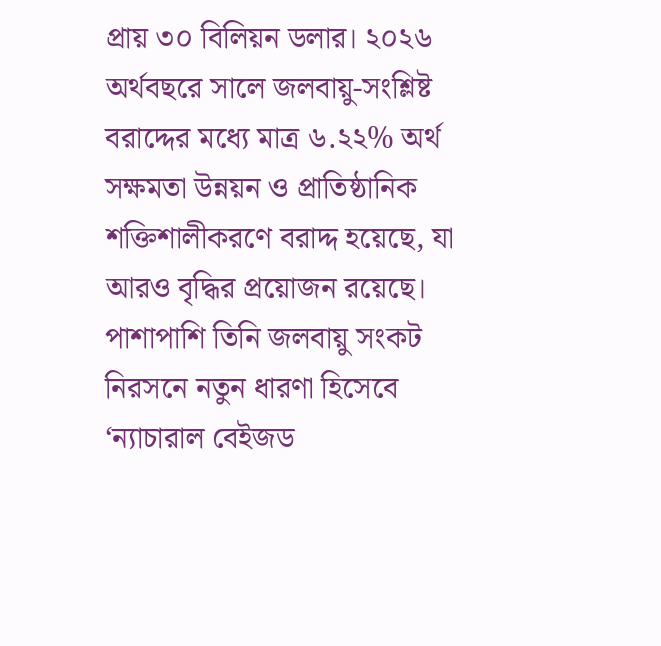প্রায় ৩০ বিলিয়ন ডলার। ২০২৬ অর্থবছরে সালে জলবায়ু-সংশ্লিষ্ট বরাদ্দের মধ্যে মাত্র ৬.২২% অর্থ সক্ষমতা উন্নয়ন ও প্রাতিষ্ঠানিক শক্তিশালীকরণে বরাদ্দ হয়েছে, যা আরও বৃদ্ধির প্রয়োজন রয়েছে। পাশাপাশি তিনি জলবায়ু সংকট নিরসনে নতুন ধারণা হিসেবে ‘ন্যাচারাল বেইজড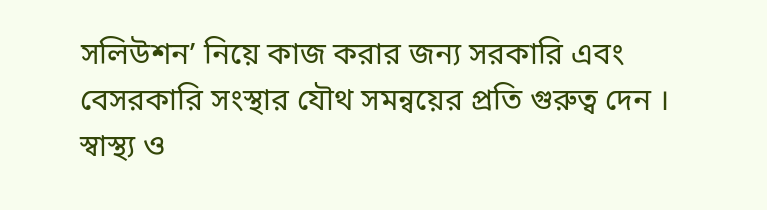সলিউশন’ নিয়ে কাজ করার জন্য সরকারি এবং বেসরকারি সংস্থার যৌথ সমন্বয়ের প্রতি গুরুত্ব দেন ।
স্বাস্থ্য ও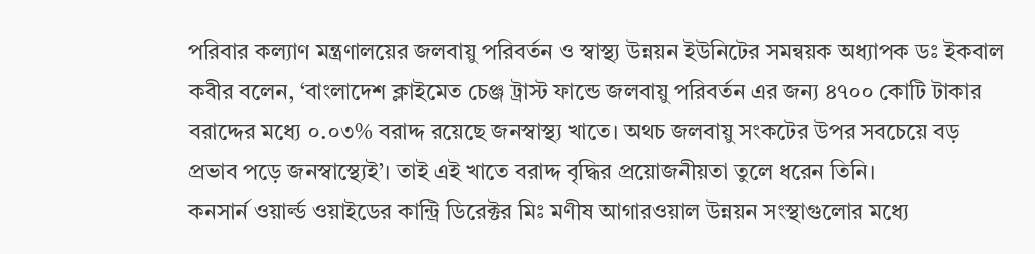পরিবার কল্যাণ মন্ত্রণালয়ের জলবায়ু পরিবর্তন ও স্বাস্থ্য উন্নয়ন ইউনিটের সমন্বয়ক অধ্যাপক ডঃ ইকবাল কবীর বলেন, ‘বাংলাদেশ ক্লাইমেত চেঞ্জ ট্রাস্ট ফান্ডে জলবায়ু পরিবর্তন এর জন্য ৪৭০০ কোটি টাকার বরাদ্দের মধ্যে ০.০৩% বরাদ্দ রয়েছে জনস্বাস্থ্য খাতে। অথচ জলবায়ু সংকটের উপর সবচেয়ে বড় প্রভাব পড়ে জনস্বাস্থ্যেই’। তাই এই খাতে বরাদ্দ বৃদ্ধির প্রয়োজনীয়তা তুলে ধরেন তিনি।
কনসার্ন ওয়ার্ল্ড ওয়াইডের কান্ট্রি ডিরেক্টর মিঃ মণীষ আগারওয়াল উন্নয়ন সংস্থাগুলোর মধ্যে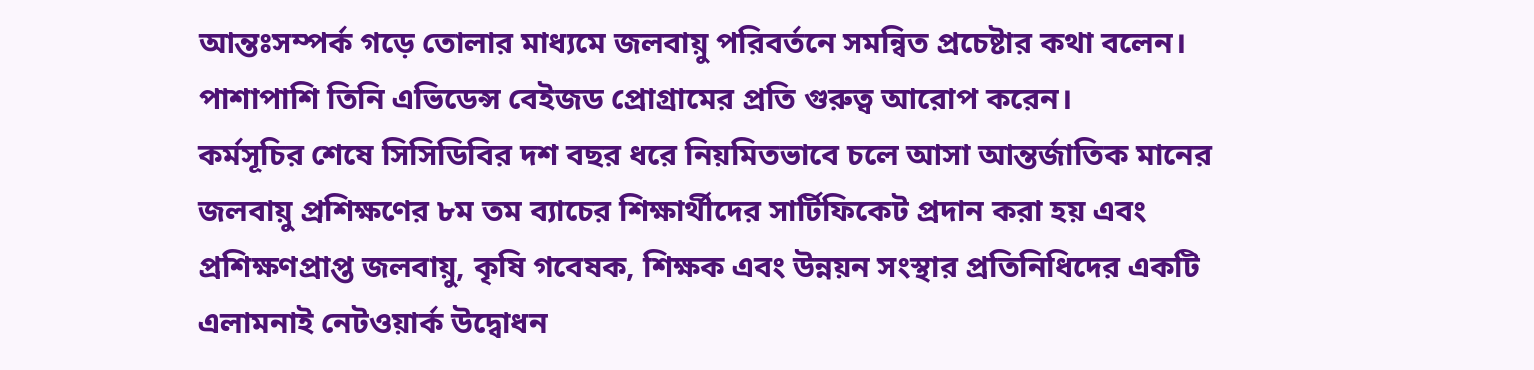আন্তঃসম্পর্ক গড়ে তোলার মাধ্যমে জলবায়ু পরিবর্তনে সমন্বিত প্রচেষ্টার কথা বলেন। পাশাপাশি তিনি এভিডেন্স বেইজড প্রোগ্রামের প্রতি গুরুত্ব আরোপ করেন।
কর্মসূচির শেষে সিসিডিবির দশ বছর ধরে নিয়মিতভাবে চলে আসা আন্তর্জাতিক মানের জলবায়ু প্রশিক্ষণের ৮ম তম ব্যাচের শিক্ষার্থীদের সার্টিফিকেট প্রদান করা হয় এবং প্রশিক্ষণপ্রাপ্ত জলবায়ু, কৃষি গবেষক, শিক্ষক এবং উন্নয়ন সংস্থার প্রতিনিধিদের একটি এলামনাই নেটওয়ার্ক উদ্বোধন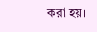করা হয়।